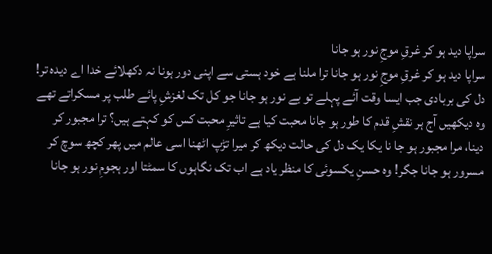سراپا دید ہو کر غرقِ موجِ نور ہو جانا
سراپا دید ہو کر غرقِ موجِ نور ہو جانا ترا ملنا ہے خود ہستی سے اپنی دور ہونا نہ دکھلائے خدا اے دیدہ تر! دل کی بربادی جب ایسا وقت آئے پہلے تو بے نور ہو جانا جو کل تک لغزشِ پائے طلب پر مسکراتے تھے وہ دیکھیں آج ہر نقشِ قدم کا طور ہو جانا محبت کیا ہے تاثیرِ محبت کس کو کہتے ہیں؟ ترا مجبور کر دینا، مرا مجبور ہو جا نا یکا یک دل کی حالت دیکھ کر میرا تڑپ اٹھنا اسی عالم میں پھر کچھ سوچ کر مسرور ہو جانا جگر! وہ حسنِ یکسوئی کا منظر یاد ہے اب تک نگاہوں کا سمٹتا اور ہجومِ نور ہو جانا